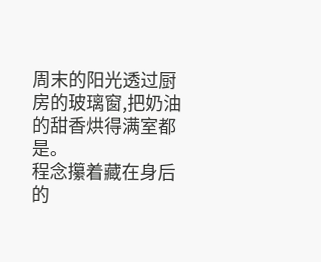周末的阳光透过厨房的玻璃窗,把奶油的甜香烘得满室都是。
程念攥着藏在身后的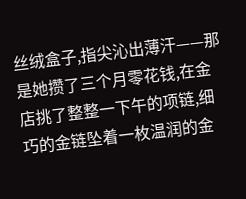丝绒盒子,指尖沁出薄汗——那是她攒了三个月零花钱,在金店挑了整整一下午的项链,细巧的金链坠着一枚温润的金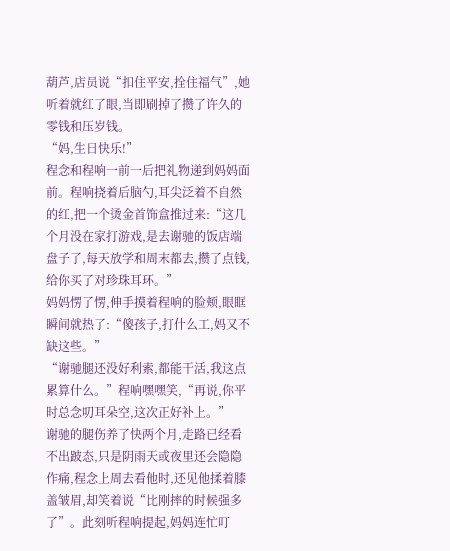葫芦,店员说“扣住平安,拴住福气”,她听着就红了眼,当即刷掉了攒了许久的零钱和压岁钱。
“妈,生日快乐!”
程念和程响一前一后把礼物递到妈妈面前。程响挠着后脑勺,耳尖泛着不自然的红,把一个烫金首饰盒推过来:“这几个月没在家打游戏,是去谢驰的饭店端盘子了,每天放学和周末都去,攒了点钱,给你买了对珍珠耳环。”
妈妈愣了愣,伸手摸着程响的脸颊,眼眶瞬间就热了:“傻孩子,打什么工,妈又不缺这些。”
“谢驰腿还没好利索,都能干活,我这点累算什么。”程响嘿嘿笑,“再说,你平时总念叨耳朵空,这次正好补上。”
谢驰的腿伤养了快两个月,走路已经看不出跛态,只是阴雨天或夜里还会隐隐作痛,程念上周去看他时,还见他揉着膝盖皱眉,却笑着说“比刚摔的时候强多了”。此刻听程响提起,妈妈连忙叮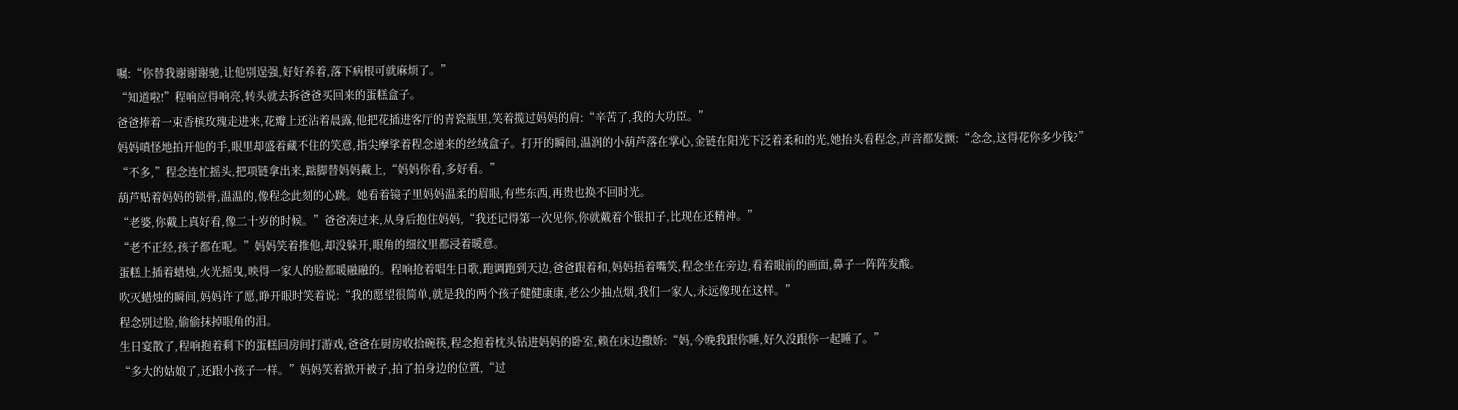嘱:“你替我谢谢谢驰,让他别逞强,好好养着,落下病根可就麻烦了。”
“知道啦!”程响应得响亮,转头就去拆爸爸买回来的蛋糕盒子。
爸爸捧着一束香槟玫瑰走进来,花瓣上还沾着晨露,他把花插进客厅的青瓷瓶里,笑着揽过妈妈的肩:“辛苦了,我的大功臣。”
妈妈嗔怪地拍开他的手,眼里却盛着藏不住的笑意,指尖摩挲着程念递来的丝绒盒子。打开的瞬间,温润的小葫芦落在掌心,金链在阳光下泛着柔和的光,她抬头看程念,声音都发颤:“念念,这得花你多少钱?”
“不多,”程念连忙摇头,把项链拿出来,踮脚替妈妈戴上,“妈妈你看,多好看。”
葫芦贴着妈妈的锁骨,温温的,像程念此刻的心跳。她看着镜子里妈妈温柔的眉眼,有些东西,再贵也换不回时光。
“老婆,你戴上真好看,像二十岁的时候。”爸爸凑过来,从身后抱住妈妈,“我还记得第一次见你,你就戴着个银扣子,比现在还精神。”
“老不正经,孩子都在呢。”妈妈笑着推他,却没躲开,眼角的细纹里都浸着暖意。
蛋糕上插着蜡烛,火光摇曳,映得一家人的脸都暖融融的。程响抢着唱生日歌,跑调跑到天边,爸爸跟着和,妈妈捂着嘴笑,程念坐在旁边,看着眼前的画面,鼻子一阵阵发酸。
吹灭蜡烛的瞬间,妈妈许了愿,睁开眼时笑着说:“我的愿望很简单,就是我的两个孩子健健康康,老公少抽点烟,我们一家人,永远像现在这样。”
程念别过脸,偷偷抹掉眼角的泪。
生日宴散了,程响抱着剩下的蛋糕回房间打游戏,爸爸在厨房收拾碗筷,程念抱着枕头钻进妈妈的卧室,赖在床边撒娇:“妈,今晚我跟你睡,好久没跟你一起睡了。”
“多大的姑娘了,还跟小孩子一样。”妈妈笑着掀开被子,拍了拍身边的位置,“过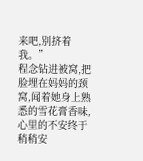来吧,别挤着我。”
程念钻进被窝,把脸埋在妈妈的颈窝,闻着她身上熟悉的雪花膏香味,心里的不安终于稍稍安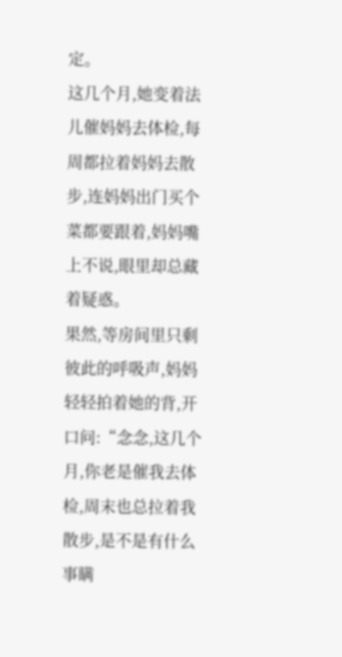定。
这几个月,她变着法儿催妈妈去体检,每周都拉着妈妈去散步,连妈妈出门买个菜都要跟着,妈妈嘴上不说,眼里却总藏着疑惑。
果然,等房间里只剩彼此的呼吸声,妈妈轻轻拍着她的背,开口问:“念念,这几个月,你老是催我去体检,周末也总拉着我散步,是不是有什么事瞒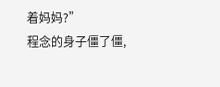着妈妈?”
程念的身子僵了僵,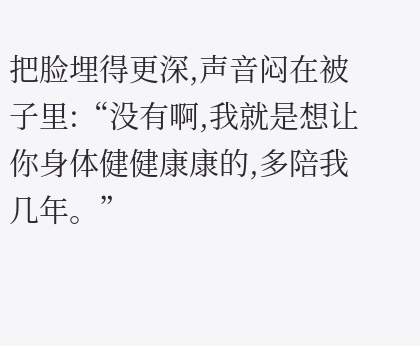把脸埋得更深,声音闷在被子里:“没有啊,我就是想让你身体健健康康的,多陪我几年。”